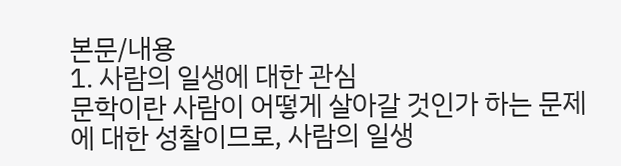본문/내용
1. 사람의 일생에 대한 관심
문학이란 사람이 어떻게 살아갈 것인가 하는 문제에 대한 성찰이므로, 사람의 일생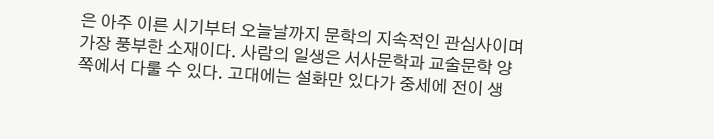은 아주 이른 시기부터 오늘날까지 문학의 지속적인 관심사이며 가장 풍부한 소재이다. 사람의 일생은 서사문학과 교술문학 양쪽에서 다룰 수 있다. 고대에는 설화만 있다가 중세에 전이 생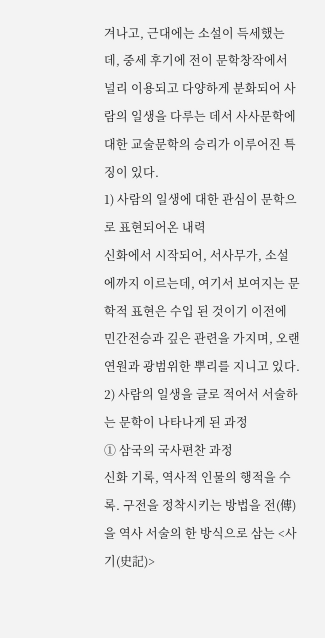겨나고, 근대에는 소설이 득세했는데, 중세 후기에 전이 문학창작에서 널리 이용되고 다양하게 분화되어 사람의 일생을 다루는 데서 사사문학에 대한 교술문학의 승리가 이루어진 특징이 있다.
1) 사람의 일생에 대한 관심이 문학으로 표현되어온 내력
신화에서 시작되어, 서사무가, 소설에까지 이르는데, 여기서 보여지는 문학적 표현은 수입 된 것이기 이전에 민간전승과 깊은 관련을 가지며, 오랜 연원과 광범위한 뿌리를 지니고 있다.
2) 사람의 일생을 글로 적어서 서술하는 문학이 나타나게 된 과정
① 삼국의 국사편찬 과정
신화 기록, 역사적 인물의 행적을 수록. 구전을 정착시키는 방법을 전(傳)을 역사 서술의 한 방식으로 삼는 <사기(史記)>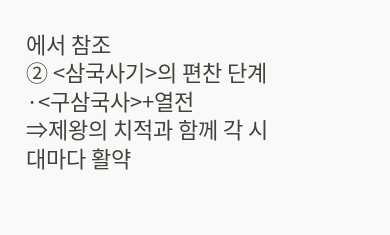에서 참조
② <삼국사기>의 편찬 단계
·<구삼국사>+열전
⇒제왕의 치적과 함께 각 시대마다 활약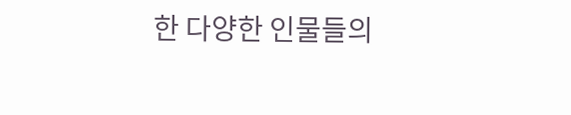한 다양한 인물들의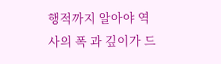행적까지 알아야 역사의 폭 과 깊이가 드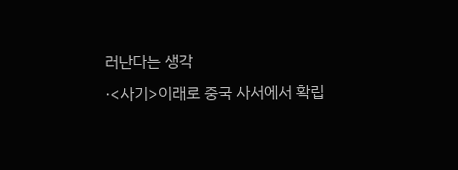러난다는 생각
·<사기>이래로 중국 사서에서 확립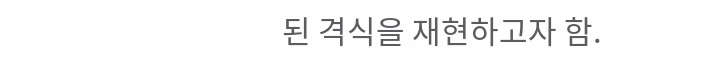된 격식을 재현하고자 함.